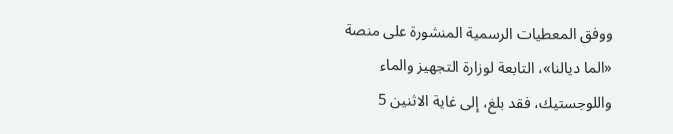ووفق المعطيات الرسمية المنشورة على منصة «الما ديالنا»، التابعة لوزارة التجهيز والماء واللوجستيك، فقد بلغ، إلى غاية الاثنين 5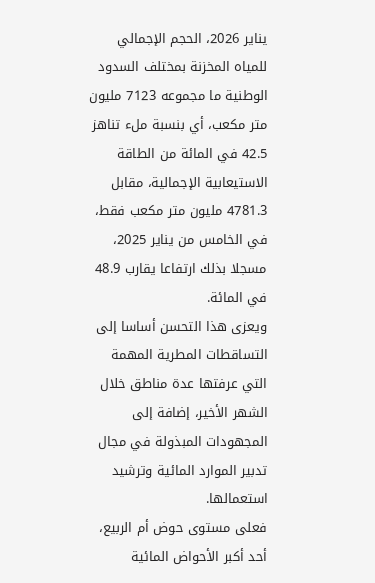يناير 2026، الحجم الإجمالي للمياه المخزنة بمختلف السدود الوطنية ما مجموعه 7123 مليون متر مكعب، أي بنسبة ملء تناهز 42.5 في المائة من الطاقة الاستيعابية الإجمالية، مقابل 4781.3 مليون متر مكعب فقط، في الخامس من يناير 2025، مسجلا بذلك ارتفاعا يقارب 48.9 في المائة.
ويعزى هذا التحسن أساسا إلى التساقطات المطرية المهمة التي عرفتها عدة مناطق خلال الشهر الأخير، إضافة إلى المجهودات المبذولة في مجال تدبير الموارد المائية وترشيد استعمالها.
فعلى مستوى حوض أم الربيع، أحد أكبر الأحواض المائية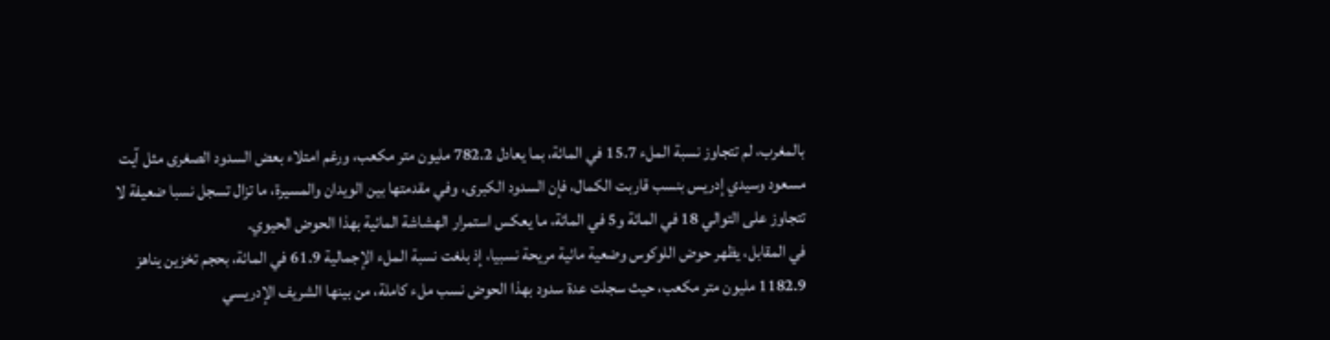بالمغرب، لم تتجاوز نسبة الملء 15.7 في المائة، بما يعادل 782.2 مليون متر مكعب، ورغم امتلاء بعض السدود الصغرى مثل آيت مسعود وسيدي إدريس بنسب قاربت الكمال، فإن السدود الكبرى، وفي مقدمتها بين الويدان والمسيرة، ما تزال تسجل نسبا ضعيفة لا تتجاوز على التوالي 18 في المائة و5 في المائة، ما يعكس استمرار الهشاشة المائية بهذا الحوض الحيوي.
في المقابل، يظهر حوض اللوكوس وضعية مائية مريحة نسبيا، إذ بلغت نسبة الملء الإجمالية 61.9 في المائة، بحجم تخزين يناهز 1182.9 مليون متر مكعب، حيث سجلت عدة سدود بهذا الحوض نسب ملء كاملة، من بينها الشريف الإدريسي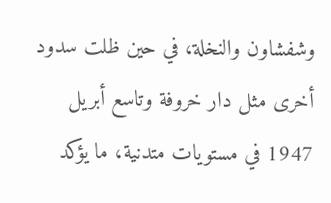وشفشاون والنخلة، في حين ظلت سدود أخرى مثل دار خروفة وتاسع أبريل 1947 في مستويات متدنية، ما يؤكد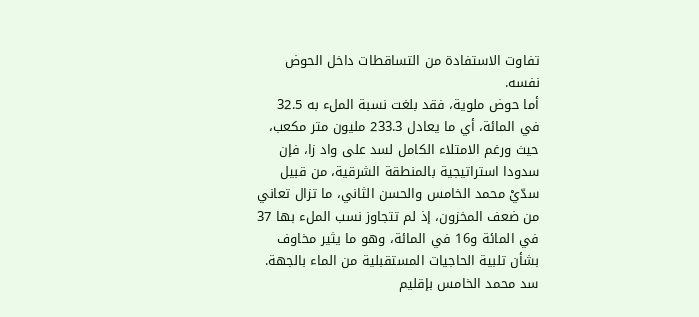تفاوت الاستفادة من التساقطات داخل الحوض نفسه.
أما حوض ملوية، فقد بلغت نسبة الملء به 32.5 في المائة، أي ما يعادل 233.3 مليون متر مكعب، حيث ورغم الامتلاء الكامل لسد على واد زا، فإن سدودا استراتيجية بالمنطقة الشرقية، من قبيل سدّيْ محمد الخامس والحسن الثاني، ما تزال تعاني من ضعف المخزون، إذ لم تتجاوز نسب الملء بها 37 في المائة و16 في المائة، وهو ما يثير مخاوف بشأن تلبية الحاجيات المستقبلية من الماء بالجهة.
سد محمد الخامس بإقليم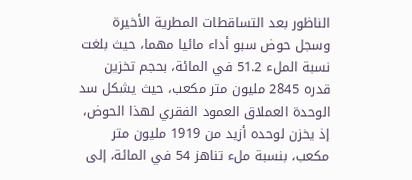الناظور بعد التساقطات المطرية الأخيرة
وسجل حوض سبو أداء مائيا مهما، حيث بلغت نسبة الملء 51.2 في المائة، بحجم تخزين قدره 2845 مليون متر مكعب، حيث يشكل سد الوحدة العملاق العمود الفقري لهذا الحوض، إذ يخزن لوحده أزيد من 1919 مليون متر مكعب، بنسبة ملء تناهز 54 في المائة، إلى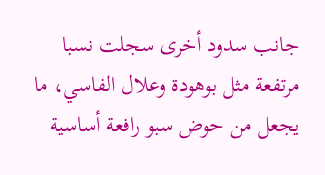جانب سدود أخرى سجلت نسبا مرتفعة مثل بوهودة وعلال الفاسي، ما يجعل من حوض سبو رافعة أساسية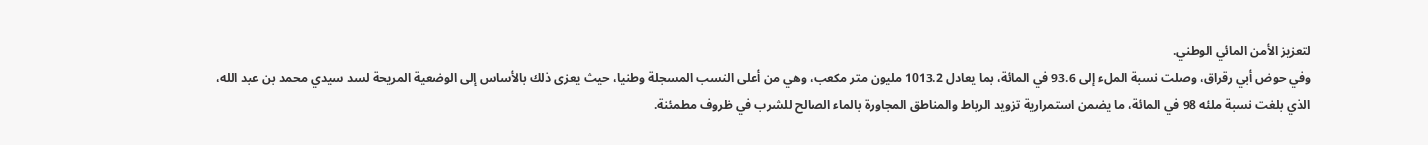لتعزيز الأمن المائي الوطني.
وفي حوض أبي رقراق، وصلت نسبة الملء إلى 93.6 في المائة، بما يعادل 1013.2 مليون متر مكعب، وهي من أعلى النسب المسجلة وطنيا، حيث يعزى ذلك بالأساس إلى الوضعية المريحة لسد سيدي محمد بن عبد الله، الذي بلغت نسبة ملئه 98 في المائة، ما يضمن استمرارية تزويد الرباط والمناطق المجاورة بالماء الصالح للشرب في ظروف مطمئنة.